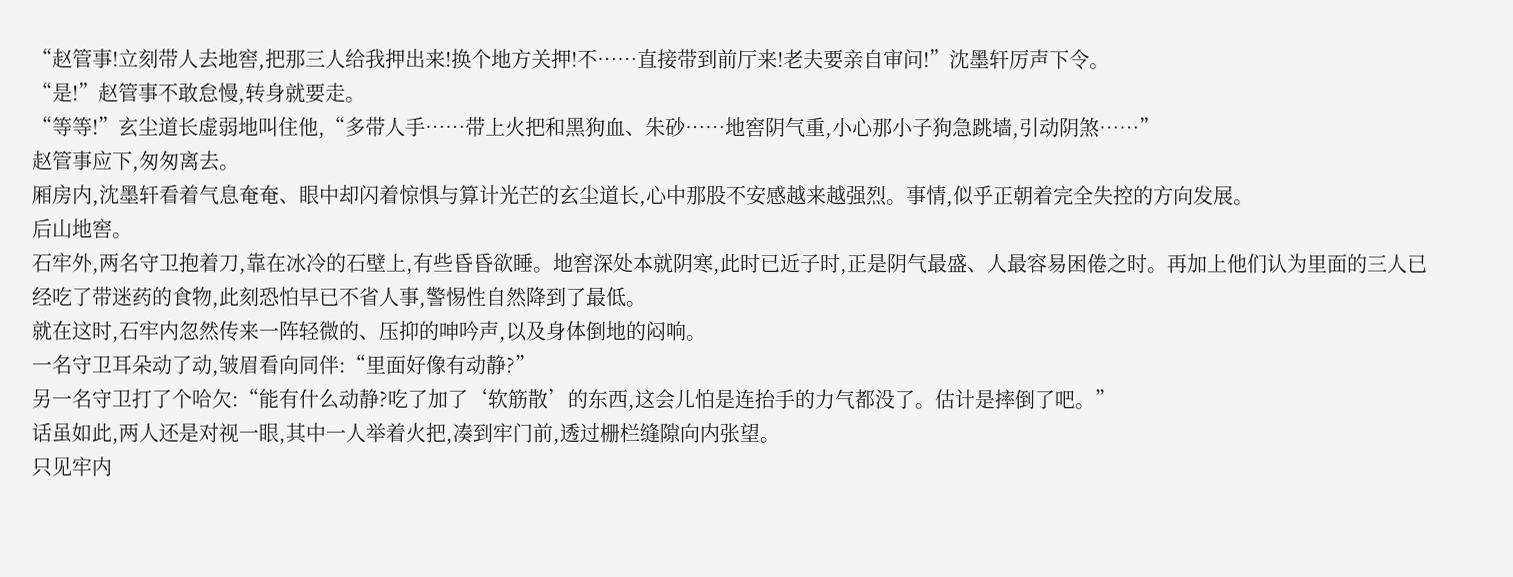“赵管事!立刻带人去地窖,把那三人给我押出来!换个地方关押!不……直接带到前厅来!老夫要亲自审问!”沈墨轩厉声下令。
“是!”赵管事不敢怠慢,转身就要走。
“等等!”玄尘道长虚弱地叫住他,“多带人手……带上火把和黑狗血、朱砂……地窖阴气重,小心那小子狗急跳墙,引动阴煞……”
赵管事应下,匆匆离去。
厢房内,沈墨轩看着气息奄奄、眼中却闪着惊惧与算计光芒的玄尘道长,心中那股不安感越来越强烈。事情,似乎正朝着完全失控的方向发展。
后山地窖。
石牢外,两名守卫抱着刀,靠在冰冷的石壁上,有些昏昏欲睡。地窖深处本就阴寒,此时已近子时,正是阴气最盛、人最容易困倦之时。再加上他们认为里面的三人已经吃了带迷药的食物,此刻恐怕早已不省人事,警惕性自然降到了最低。
就在这时,石牢内忽然传来一阵轻微的、压抑的呻吟声,以及身体倒地的闷响。
一名守卫耳朵动了动,皱眉看向同伴:“里面好像有动静?”
另一名守卫打了个哈欠:“能有什么动静?吃了加了‘软筋散’的东西,这会儿怕是连抬手的力气都没了。估计是摔倒了吧。”
话虽如此,两人还是对视一眼,其中一人举着火把,凑到牢门前,透过栅栏缝隙向内张望。
只见牢内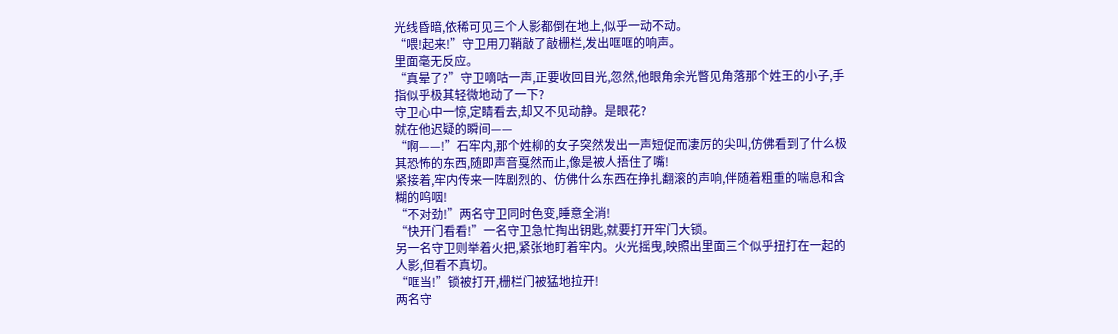光线昏暗,依稀可见三个人影都倒在地上,似乎一动不动。
“喂!起来!”守卫用刀鞘敲了敲栅栏,发出哐哐的响声。
里面毫无反应。
“真晕了?”守卫嘀咕一声,正要收回目光,忽然,他眼角余光瞥见角落那个姓王的小子,手指似乎极其轻微地动了一下?
守卫心中一惊,定睛看去,却又不见动静。是眼花?
就在他迟疑的瞬间——
“啊——!”石牢内,那个姓柳的女子突然发出一声短促而凄厉的尖叫,仿佛看到了什么极其恐怖的东西,随即声音戛然而止,像是被人捂住了嘴!
紧接着,牢内传来一阵剧烈的、仿佛什么东西在挣扎翻滚的声响,伴随着粗重的喘息和含糊的呜咽!
“不对劲!”两名守卫同时色变,睡意全消!
“快开门看看!”一名守卫急忙掏出钥匙,就要打开牢门大锁。
另一名守卫则举着火把,紧张地盯着牢内。火光摇曳,映照出里面三个似乎扭打在一起的人影,但看不真切。
“哐当!”锁被打开,栅栏门被猛地拉开!
两名守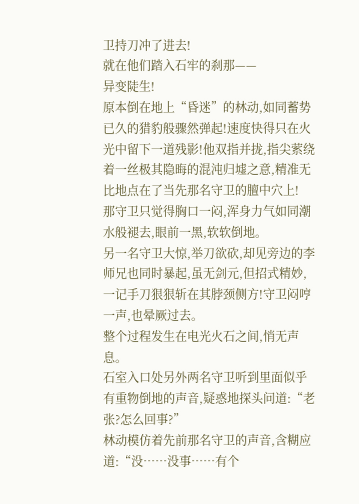卫持刀冲了进去!
就在他们踏入石牢的刹那——
异变陡生!
原本倒在地上“昏迷”的林动,如同蓄势已久的猎豹般骤然弹起!速度快得只在火光中留下一道残影!他双指并拢,指尖萦绕着一丝极其隐晦的混沌归墟之意,精准无比地点在了当先那名守卫的膻中穴上!
那守卫只觉得胸口一闷,浑身力气如同潮水般褪去,眼前一黑,软软倒地。
另一名守卫大惊,举刀欲砍,却见旁边的李师兄也同时暴起,虽无剑元,但招式精妙,一记手刀狠狠斩在其脖颈侧方!守卫闷哼一声,也晕厥过去。
整个过程发生在电光火石之间,悄无声息。
石室入口处另外两名守卫听到里面似乎有重物倒地的声音,疑惑地探头问道:“老张?怎么回事?”
林动模仿着先前那名守卫的声音,含糊应道:“没……没事……有个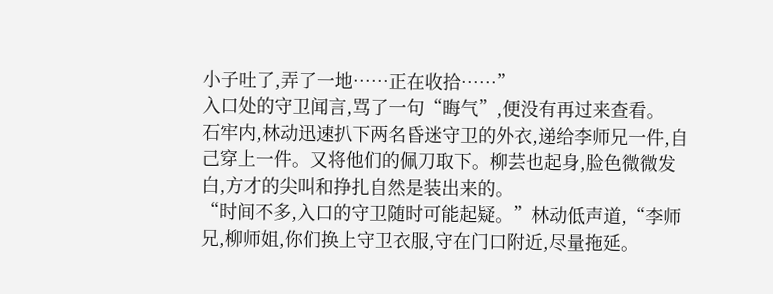小子吐了,弄了一地……正在收拾……”
入口处的守卫闻言,骂了一句“晦气”,便没有再过来查看。
石牢内,林动迅速扒下两名昏迷守卫的外衣,递给李师兄一件,自己穿上一件。又将他们的佩刀取下。柳芸也起身,脸色微微发白,方才的尖叫和挣扎自然是装出来的。
“时间不多,入口的守卫随时可能起疑。”林动低声道,“李师兄,柳师姐,你们换上守卫衣服,守在门口附近,尽量拖延。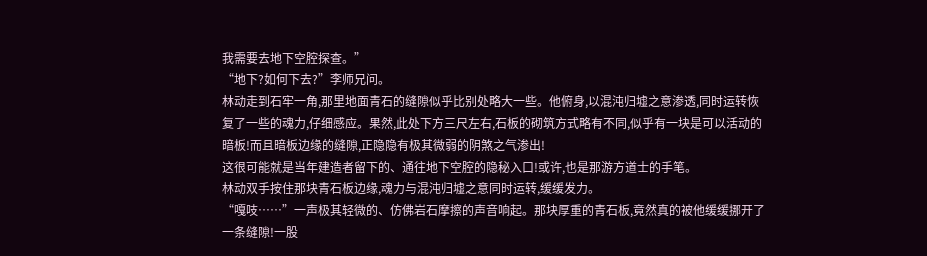我需要去地下空腔探查。”
“地下?如何下去?”李师兄问。
林动走到石牢一角,那里地面青石的缝隙似乎比别处略大一些。他俯身,以混沌归墟之意渗透,同时运转恢复了一些的魂力,仔细感应。果然,此处下方三尺左右,石板的砌筑方式略有不同,似乎有一块是可以活动的暗板!而且暗板边缘的缝隙,正隐隐有极其微弱的阴煞之气渗出!
这很可能就是当年建造者留下的、通往地下空腔的隐秘入口!或许,也是那游方道士的手笔。
林动双手按住那块青石板边缘,魂力与混沌归墟之意同时运转,缓缓发力。
“嘎吱……”一声极其轻微的、仿佛岩石摩擦的声音响起。那块厚重的青石板,竟然真的被他缓缓挪开了一条缝隙!一股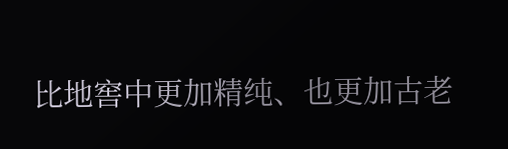比地窖中更加精纯、也更加古老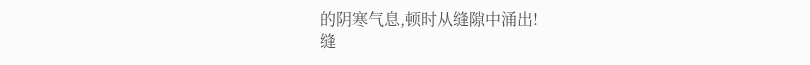的阴寒气息,顿时从缝隙中涌出!
缝